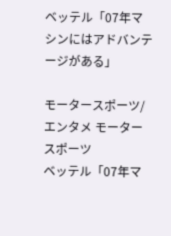ベッテル「07年マシンにはアドバンテージがある」

モータースポーツ/エンタメ モータースポーツ
ベッテル「07年マ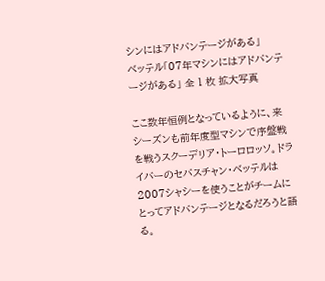シンにはアドバンテージがある」
ベッテル「07年マシンにはアドバンテージがある」 全 1 枚 拡大写真

ここ数年恒例となっているように、来シーズンも前年度型マシンで序盤戦を戦うスクーデリア・トーロロッソ。ドライバーのセバスチャン・ベッテルは2007シャシーを使うことがチームにとってアドバンテージとなるだろうと語る。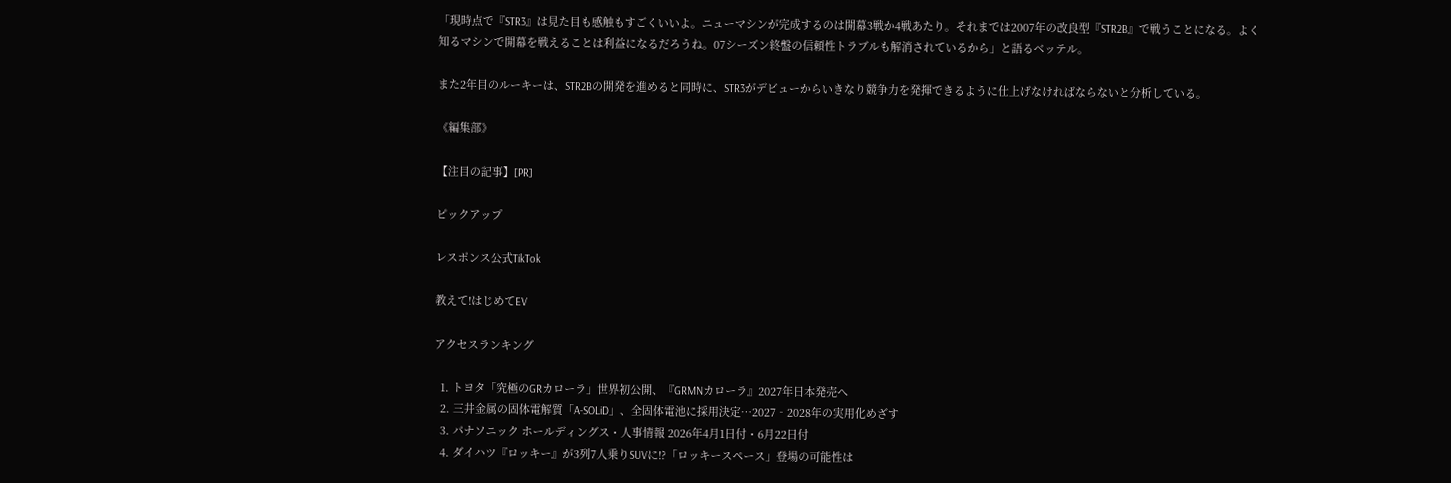「現時点で『STR3』は見た目も感触もすごくいいよ。ニューマシンが完成するのは開幕3戦か4戦あたり。それまでは2007年の改良型『STR2B』で戦うことになる。よく知るマシンで開幕を戦えることは利益になるだろうね。07シーズン終盤の信頼性トラブルも解消されているから」と語るベッテル。

また2年目のルーキーは、STR2Bの開発を進めると同時に、STR3がデビューからいきなり競争力を発揮できるように仕上げなければならないと分析している。

《編集部》

【注目の記事】[PR]

ピックアップ

レスポンス公式TikTok

教えて!はじめてEV

アクセスランキング

  1. トヨタ「究極のGRカローラ」世界初公開、『GRMNカローラ』2027年日本発売へ
  2. 三井金属の固体電解質「A-SOLiD」、全固体電池に採用決定…2027‐2028年の実用化めざす
  3. パナソニック ホールディングス・人事情報 2026年4月1日付・6月22日付
  4. ダイハツ『ロッキー』が3列7人乗りSUVに!?「ロッキースペース」登場の可能性は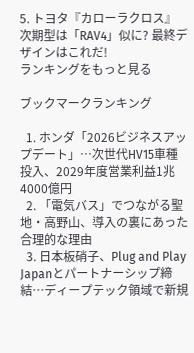5. トヨタ『カローラクロス』次期型は「RAV4」似に? 最終デザインはこれだ!
ランキングをもっと見る

ブックマークランキング

  1. ホンダ「2026ビジネスアップデート」…次世代HV15車種投入、2029年度営業利益1兆4000億円
  2. 「電気バス」でつながる聖地・高野山、導入の裏にあった合理的な理由
  3. 日本板硝子、Plug and Play Japanとパートナーシップ締結…ディープテック領域で新規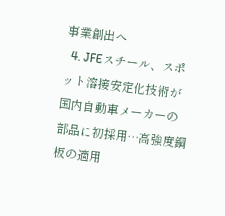事業創出へ
  4. JFEスチール、スポット溶接安定化技術が国内自動車メーカーの部品に初採用…高強度鋼板の適用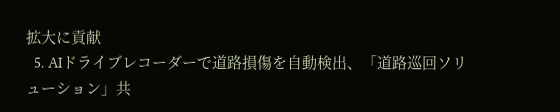拡大に貢献
  5. AIドライブレコーダーで道路損傷を自動検出、「道路巡回ソリューション」共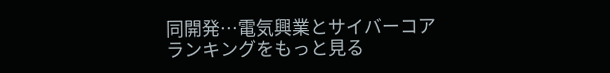同開発…電気興業とサイバーコア
ランキングをもっと見る